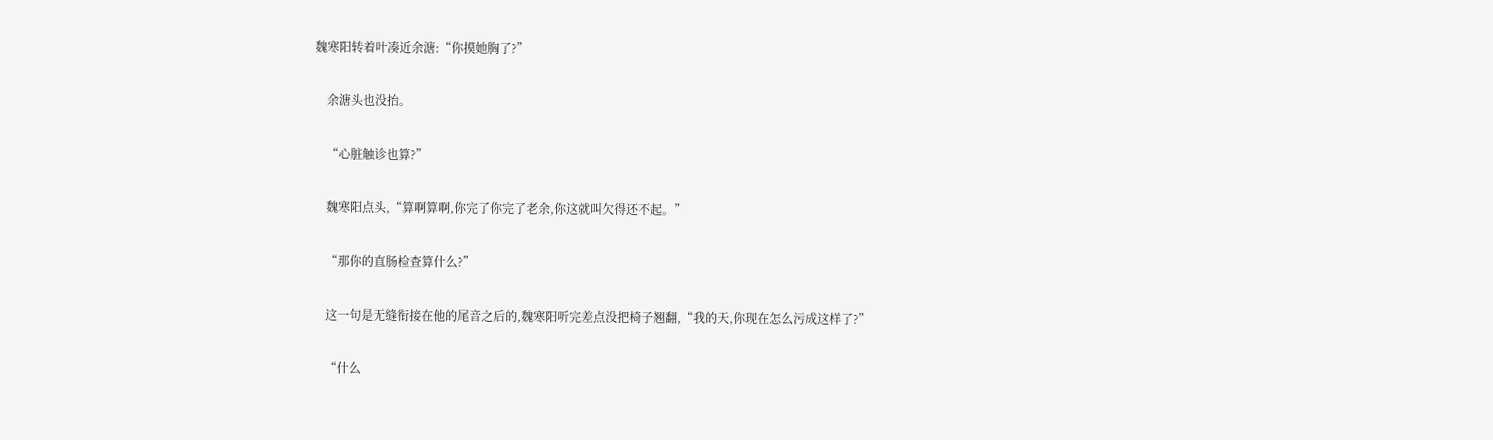魏寒阳转着叶凑近余溏:“你摸她胸了?”

    余溏头也没抬。

    “心脏触诊也算?”

    魏寒阳点头,“算啊算啊,你完了你完了老余,你这就叫欠得还不起。”

    “那你的直肠检查算什么?”

    这一句是无缝衔接在他的尾音之后的,魏寒阳听完差点没把椅子翘翻,“我的天,你现在怎么污成这样了?”

    “什么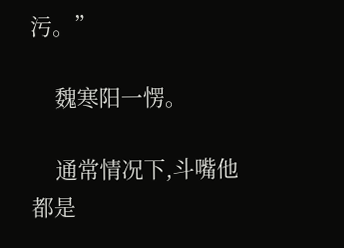污。”

    魏寒阳一愣。

    通常情况下,斗嘴他都是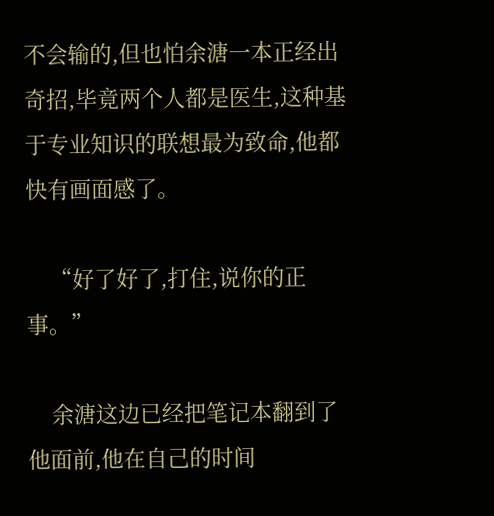不会输的,但也怕余溏一本正经出奇招,毕竟两个人都是医生,这种基于专业知识的联想最为致命,他都快有画面感了。

    “好了好了,打住,说你的正事。”

    余溏这边已经把笔记本翻到了他面前,他在自己的时间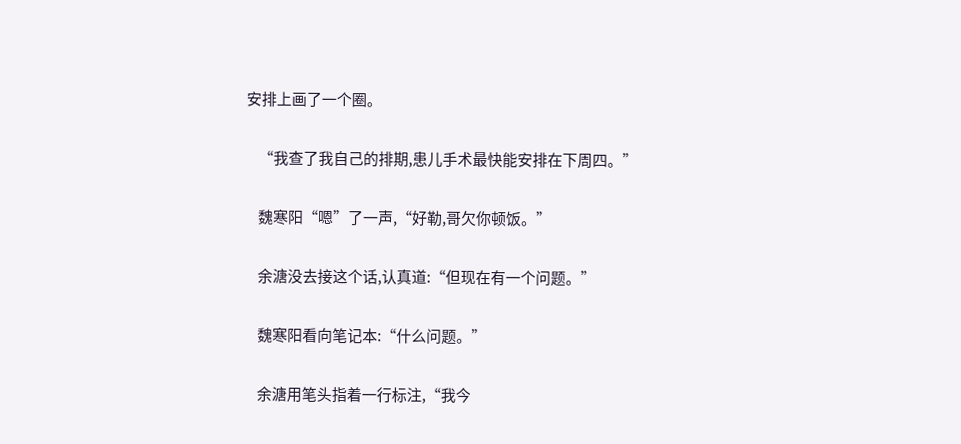安排上画了一个圈。

    “我查了我自己的排期,患儿手术最快能安排在下周四。”

    魏寒阳“嗯”了一声,“好勒,哥欠你顿饭。”

    余溏没去接这个话,认真道:“但现在有一个问题。”

    魏寒阳看向笔记本:“什么问题。”

    余溏用笔头指着一行标注,“我今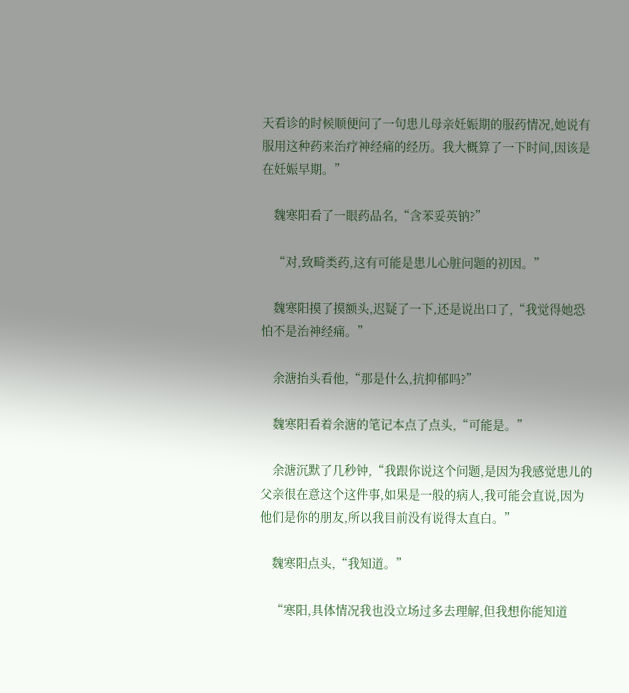天看诊的时候顺便问了一句患儿母亲妊娠期的服药情况,她说有服用这种药来治疗神经痛的经历。我大概算了一下时间,因该是在妊娠早期。”

    魏寒阳看了一眼药品名,“含苯妥英钠?”

    “对,致畸类药,这有可能是患儿心脏问题的初因。”

    魏寒阳摸了摸额头,迟疑了一下,还是说出口了,“我觉得她恐怕不是治神经痛。”

    余溏抬头看他,“那是什么,抗抑郁吗?”

    魏寒阳看着余溏的笔记本点了点头,“可能是。”

    余溏沉默了几秒钟,“我跟你说这个问题,是因为我感觉患儿的父亲很在意这个这件事,如果是一般的病人,我可能会直说,因为他们是你的朋友,所以我目前没有说得太直白。”

    魏寒阳点头,“我知道。”

    “寒阳,具体情况我也没立场过多去理解,但我想你能知道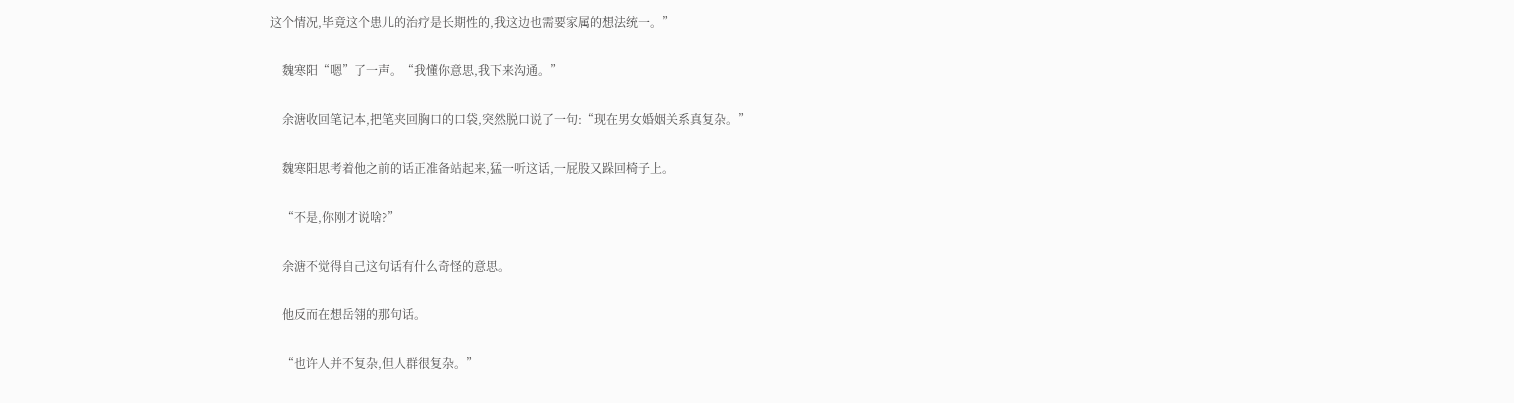这个情况,毕竟这个患儿的治疗是长期性的,我这边也需要家属的想法统一。”

    魏寒阳“嗯”了一声。“我懂你意思,我下来沟通。”

    余溏收回笔记本,把笔夹回胸口的口袋,突然脱口说了一句:“现在男女婚姻关系真复杂。”

    魏寒阳思考着他之前的话正准备站起来,猛一听这话,一屁股又跺回椅子上。

    “不是,你刚才说啥?”

    余溏不觉得自己这句话有什么奇怪的意思。

    他反而在想岳翎的那句话。

    “也许人并不复杂,但人群很复杂。”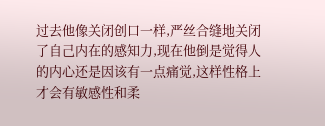过去他像关闭创口一样,严丝合缝地关闭了自己内在的感知力,现在他倒是觉得人的内心还是因该有一点痛觉,这样性格上才会有敏感性和柔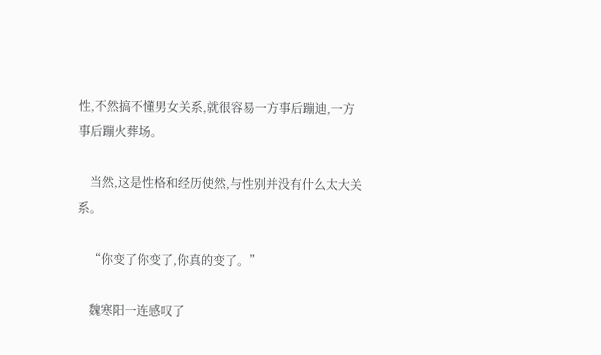性,不然搞不懂男女关系,就很容易一方事后蹦迪,一方事后蹦火葬场。

    当然,这是性格和经历使然,与性别并没有什么太大关系。

    “你变了你变了,你真的变了。”

    魏寒阳一连感叹了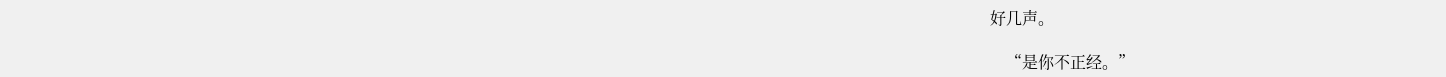好几声。

    “是你不正经。”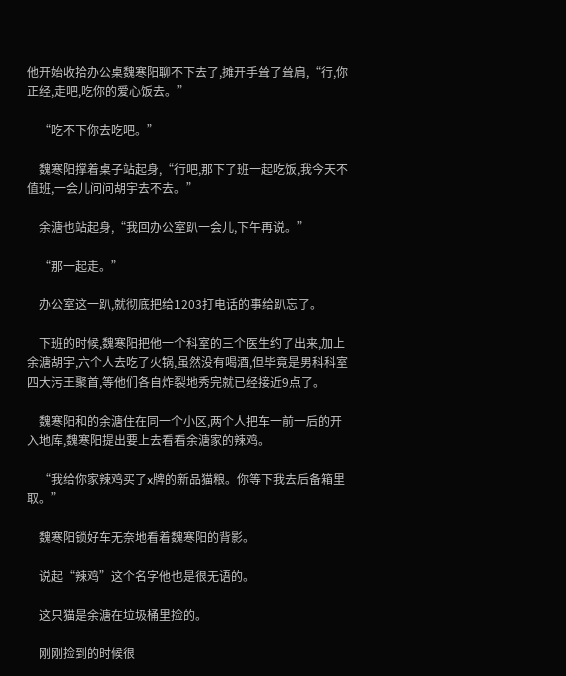他开始收拾办公桌魏寒阳聊不下去了,摊开手耸了耸肩,“行,你正经,走吧,吃你的爱心饭去。”

    “吃不下你去吃吧。”

    魏寒阳撑着桌子站起身,“行吧,那下了班一起吃饭,我今天不值班,一会儿问问胡宇去不去。”

    余溏也站起身,“我回办公室趴一会儿,下午再说。”

    “那一起走。”

    办公室这一趴,就彻底把给1203打电话的事给趴忘了。

    下班的时候,魏寒阳把他一个科室的三个医生约了出来,加上余溏胡宇,六个人去吃了火锅,虽然没有喝酒,但毕竟是男科科室四大污王聚首,等他们各自炸裂地秀完就已经接近9点了。

    魏寒阳和的余溏住在同一个小区,两个人把车一前一后的开入地库,魏寒阳提出要上去看看余溏家的辣鸡。

    “我给你家辣鸡买了x牌的新品猫粮。你等下我去后备箱里取。”

    魏寒阳锁好车无奈地看着魏寒阳的背影。

    说起“辣鸡”这个名字他也是很无语的。

    这只猫是余溏在垃圾桶里捡的。

    刚刚捡到的时候很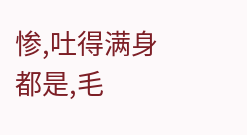惨,吐得满身都是,毛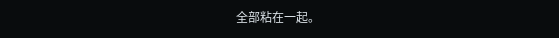全部粘在一起。